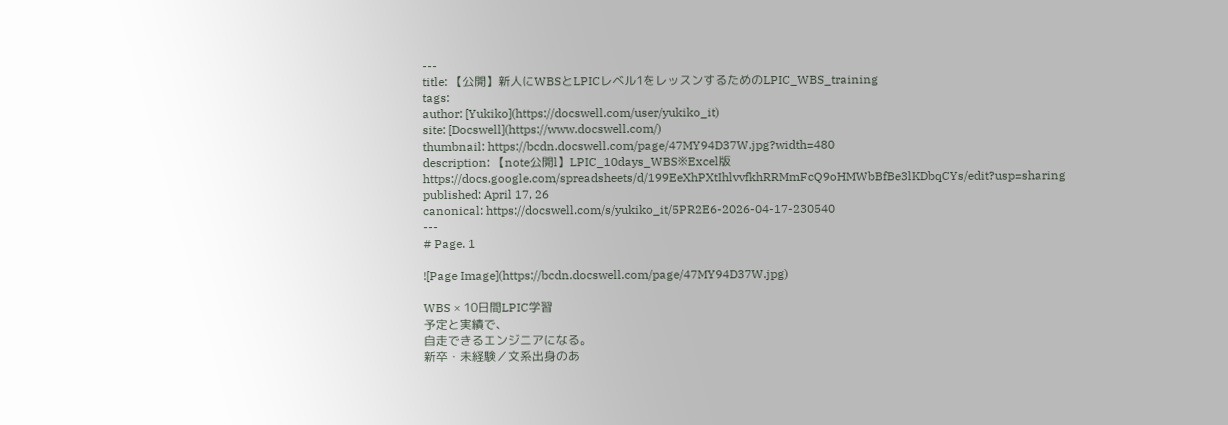---
title: 【公開】新人にWBSとLPICレベル1をレッスンするためのLPIC_WBS_training
tags:
author: [Yukiko](https://docswell.com/user/yukiko_it)
site: [Docswell](https://www.docswell.com/)
thumbnail: https://bcdn.docswell.com/page/47MY94D37W.jpg?width=480
description: 【note公開l】LPIC_10days_WBS※Excel版 https://docs.google.com/spreadsheets/d/199EeXhPXtIhlvvfkhRRMmFcQ9oHMWbBfBe3lKDbqCYs/edit?usp=sharing
published: April 17, 26
canonical: https://docswell.com/s/yukiko_it/5PR2E6-2026-04-17-230540
---
# Page. 1

![Page Image](https://bcdn.docswell.com/page/47MY94D37W.jpg)

WBS × 10日間LPIC学習
予定と実績で、
自走できるエンジニアになる。
新卒・未経験／文系出身のあ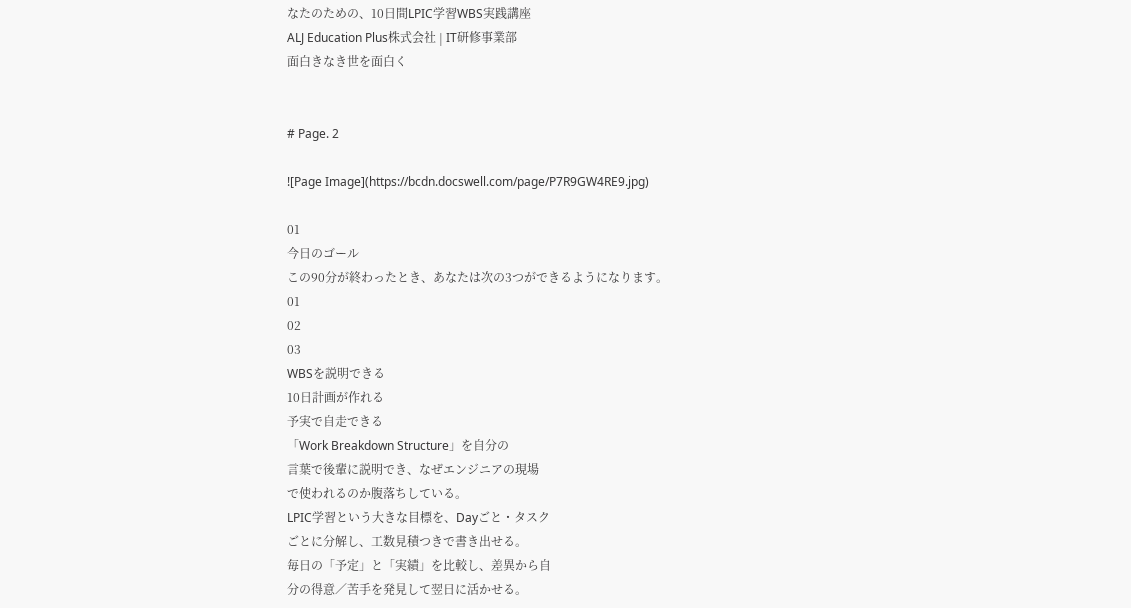なたのための、10日間LPIC学習WBS実践講座
ALJ Education Plus株式会社 | IT研修事業部
面白きなき世を面白く


# Page. 2

![Page Image](https://bcdn.docswell.com/page/P7R9GW4RE9.jpg)

01
今日のゴール
この90分が終わったとき、あなたは次の3つができるようになります。
01
02
03
WBSを説明できる
10日計画が作れる
予実で自走できる
「Work Breakdown Structure」を自分の
言葉で後輩に説明でき、なぜエンジニアの現場
で使われるのか腹落ちしている。
LPIC学習という大きな目標を、Dayごと・タスク
ごとに分解し、工数見積つきで書き出せる。
毎日の「予定」と「実績」を比較し、差異から自
分の得意／苦手を発見して翌日に活かせる。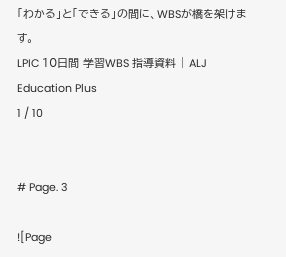「わかる」と「できる」の間に、WBSが橋を架けます。
LPIC 10日間 学習WBS 指導資料 | ALJ Education Plus
1 / 10


# Page. 3

![Page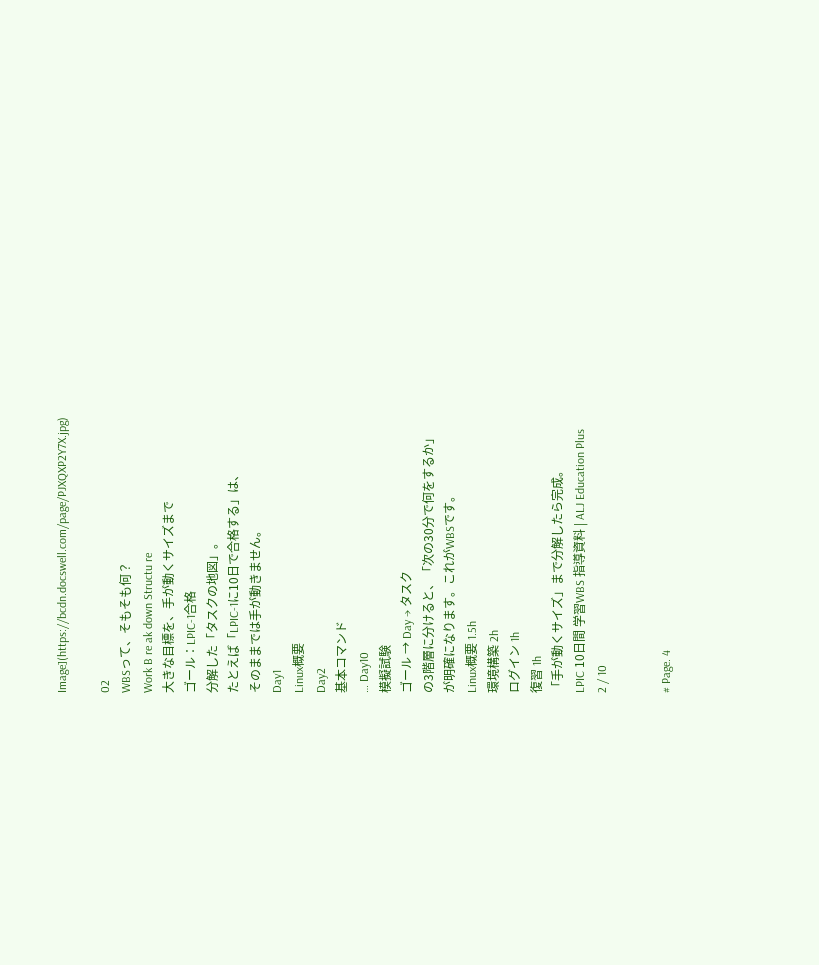Image](https://bcdn.docswell.com/page/PJXQXP2Y7X.jpg)

02
WBSって、そもそも何？
Work B re ak down Structu re
大きな目標を、手が動くサイズまで
ゴール：LPIC-1合格
分解した「タスクの地図」。
たとえば「LPIC-1に10日で合格する」は、
そのままでは手が動きません。
Day1
Linux概要
Day2
基本コマンド
… Day10
模擬試験
ゴール → Day → タスク
の3階層に分けると、「次の30分で何をするか」
が明確になります。これがWBSです。
Linux概要 1.5h
環境構築 2h
ログイン 1h
復習 1h
「手が動くサイズ」まで分解したら完成。
LPIC 10日間 学習WBS 指導資料 | ALJ Education Plus
2 / 10


# Page. 4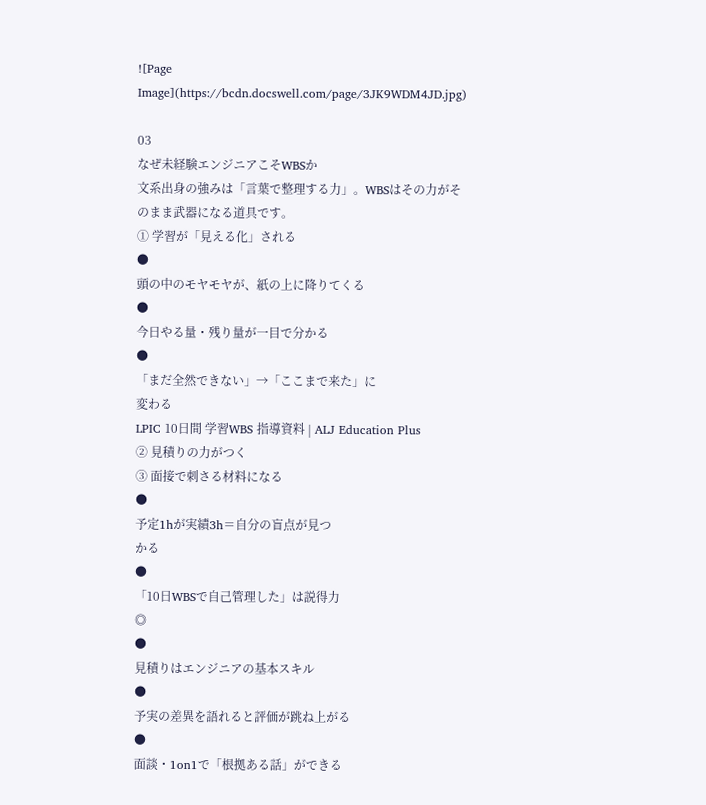![Page Image](https://bcdn.docswell.com/page/3JK9WDM4JD.jpg)

03
なぜ未経験エンジニアこそWBSか
文系出身の強みは「言葉で整理する力」。WBSはその力がそのまま武器になる道具です。
① 学習が「見える化」される
●
頭の中のモヤモヤが、紙の上に降りてくる
●
今日やる量・残り量が一目で分かる
●
「まだ全然できない」→「ここまで来た」に
変わる
LPIC 10日間 学習WBS 指導資料 | ALJ Education Plus
② 見積りの力がつく
③ 面接で刺さる材料になる
●
予定1hが実績3h＝自分の盲点が見つ
かる
●
「10日WBSで自己管理した」は説得力
◎
●
見積りはエンジニアの基本スキル
●
予実の差異を語れると評価が跳ね上がる
●
面談・1on1で「根拠ある話」ができる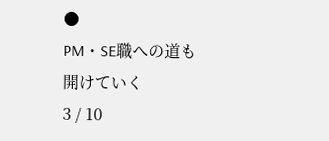●
PM・SE職への道も開けていく
3 / 10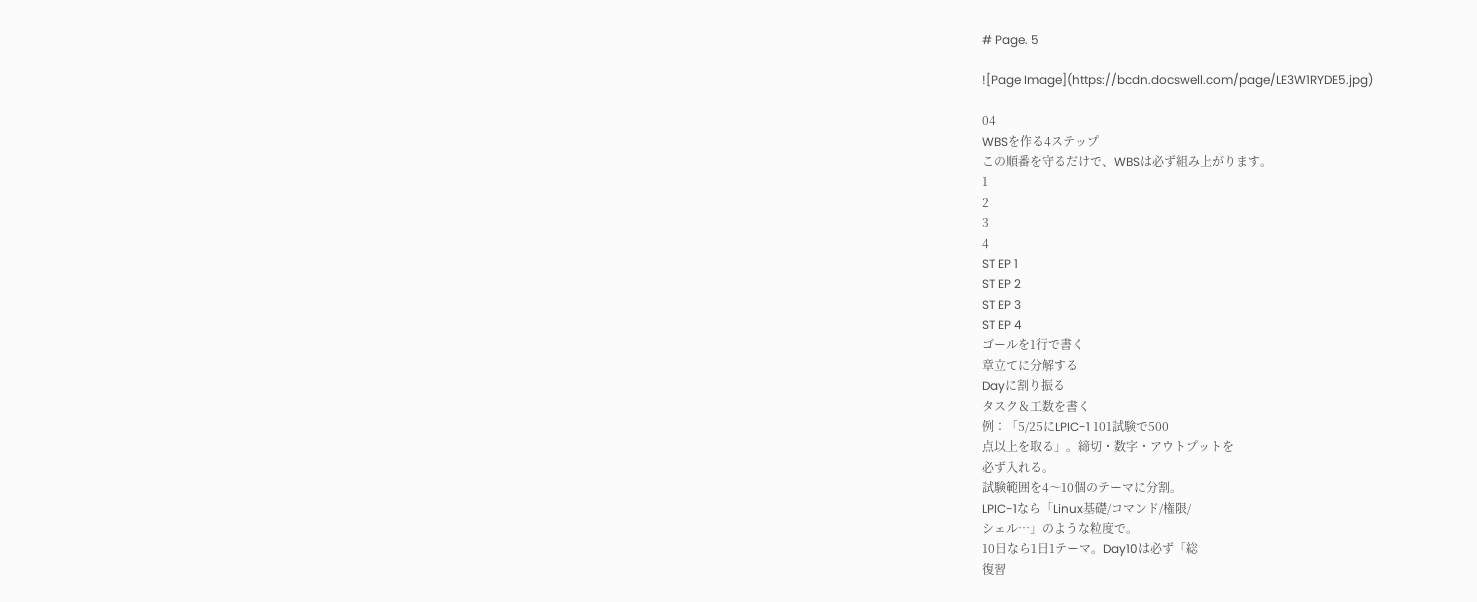# Page. 5

![Page Image](https://bcdn.docswell.com/page/LE3W1RYDE5.jpg)

04
WBSを作る4ステップ
この順番を守るだけで、WBSは必ず組み上がります。
1
2
3
4
ST EP 1
ST EP 2
ST EP 3
ST EP 4
ゴールを1行で書く
章立てに分解する
Dayに割り振る
タスク＆工数を書く
例：「5/25にLPIC-1 101試験で500
点以上を取る」。締切・数字・アウトプットを
必ず入れる。
試験範囲を4～10個のテーマに分割。
LPIC-1なら「Linux基礎/コマンド/権限/
シェル…」のような粒度で。
10日なら1日1テーマ。Day10は必ず「総
復習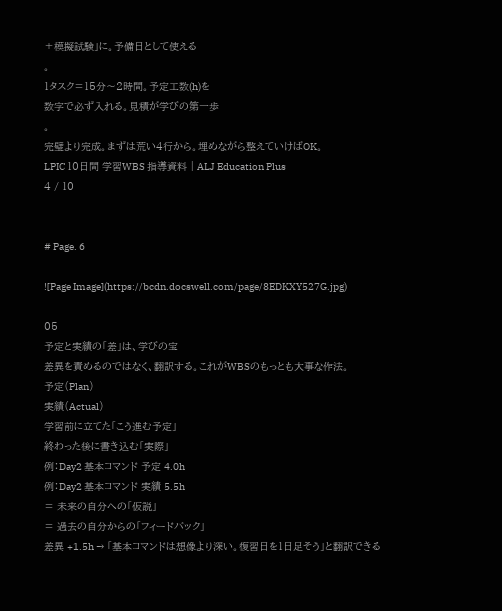＋模擬試験」に。予備日として使える
。
1タスク＝15分～2時間。予定工数(h)を
数字で必ず入れる。見積が学びの第一歩
。
完璧より完成。まずは荒い4行から。埋めながら整えていけばOK。
LPIC 10日間 学習WBS 指導資料 | ALJ Education Plus
4 / 10


# Page. 6

![Page Image](https://bcdn.docswell.com/page/8EDKXY527G.jpg)

05
予定と実績の「差」は、学びの宝
差異を責めるのではなく、翻訳する。これがWBSのもっとも大事な作法。
予定（Plan）
実績（Actual）
学習前に立てた「こう進む予定」
終わった後に書き込む「実際」
例：Day2 基本コマンド 予定 4.0h
例：Day2 基本コマンド 実績 5.5h
＝ 未来の自分への「仮説」
＝ 過去の自分からの「フィードバック」
差異 +1.5h → 「基本コマンドは想像より深い。復習日を1日足そう」と翻訳できる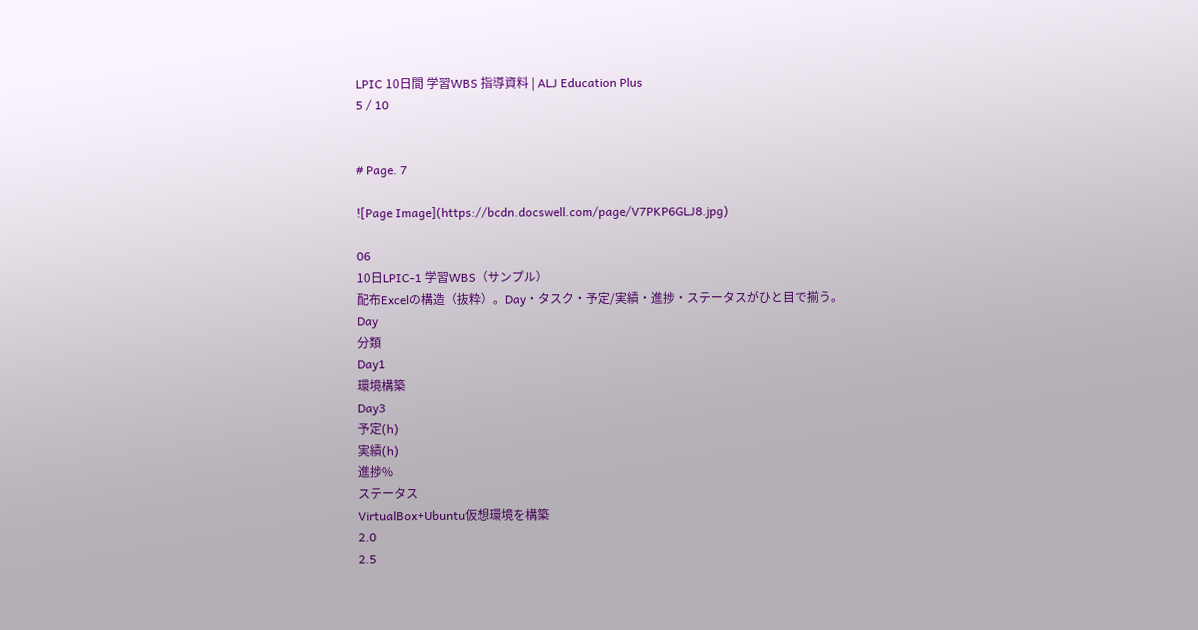LPIC 10日間 学習WBS 指導資料 | ALJ Education Plus
5 / 10


# Page. 7

![Page Image](https://bcdn.docswell.com/page/V7PKP6GLJ8.jpg)

06
10日LPIC-1 学習WBS（サンプル）
配布Excelの構造（抜粋）。Day・タスク・予定/実績・進捗・ステータスがひと目で揃う。
Day
分類
Day1
環境構築
Day3
予定(h)
実績(h)
進捗%
ステータス
VirtualBox+Ubuntu仮想環境を構築
2.0
2.5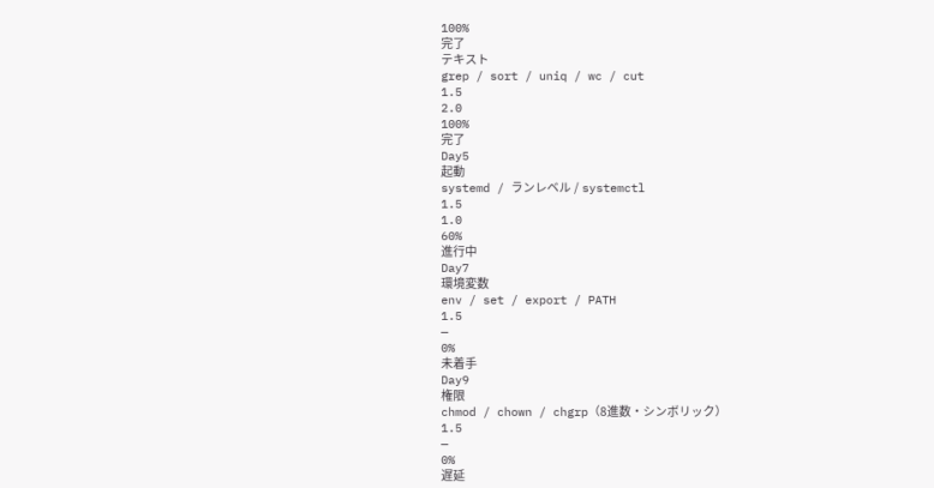100%
完了
テキスト
grep / sort / uniq / wc / cut
1.5
2.0
100%
完了
Day5
起動
systemd / ランレベル / systemctl
1.5
1.0
60%
進行中
Day7
環境変数
env / set / export / PATH
1.5
—
0%
未着手
Day9
権限
chmod / chown / chgrp（8進数・シンボリック）
1.5
—
0%
遅延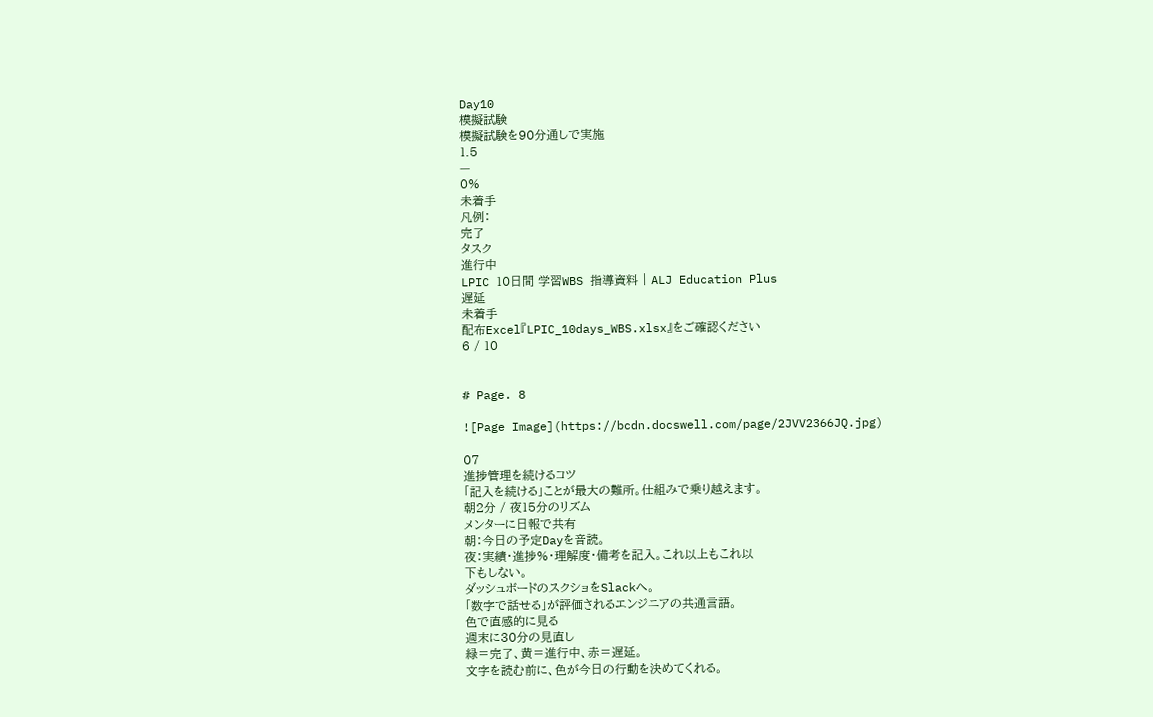Day10
模擬試験
模擬試験を90分通しで実施
1.5
—
0%
未着手
凡例：
完了
タスク
進行中
LPIC 10日間 学習WBS 指導資料 | ALJ Education Plus
遅延
未着手
配布Excel『LPIC_10days_WBS.xlsx』をご確認ください
6 / 10


# Page. 8

![Page Image](https://bcdn.docswell.com/page/2JVV2366JQ.jpg)

07
進捗管理を続けるコツ
「記入を続ける」ことが最大の難所。仕組みで乗り越えます。
朝2分 / 夜15分のリズム
メンターに日報で共有
朝：今日の予定Dayを音読。
夜：実績・進捗%・理解度・備考を記入。これ以上もこれ以
下もしない。
ダッシュボードのスクショをSlackへ。
「数字で話せる」が評価されるエンジニアの共通言語。
色で直感的に見る
週末に30分の見直し
緑＝完了、黄＝進行中、赤＝遅延。
文字を読む前に、色が今日の行動を決めてくれる。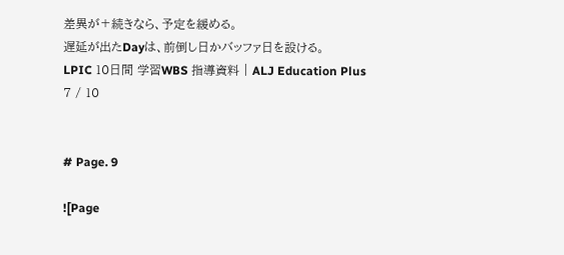差異が＋続きなら、予定を緩める。
遅延が出たDayは、前倒し日かバッファ日を設ける。
LPIC 10日間 学習WBS 指導資料 | ALJ Education Plus
7 / 10


# Page. 9

![Page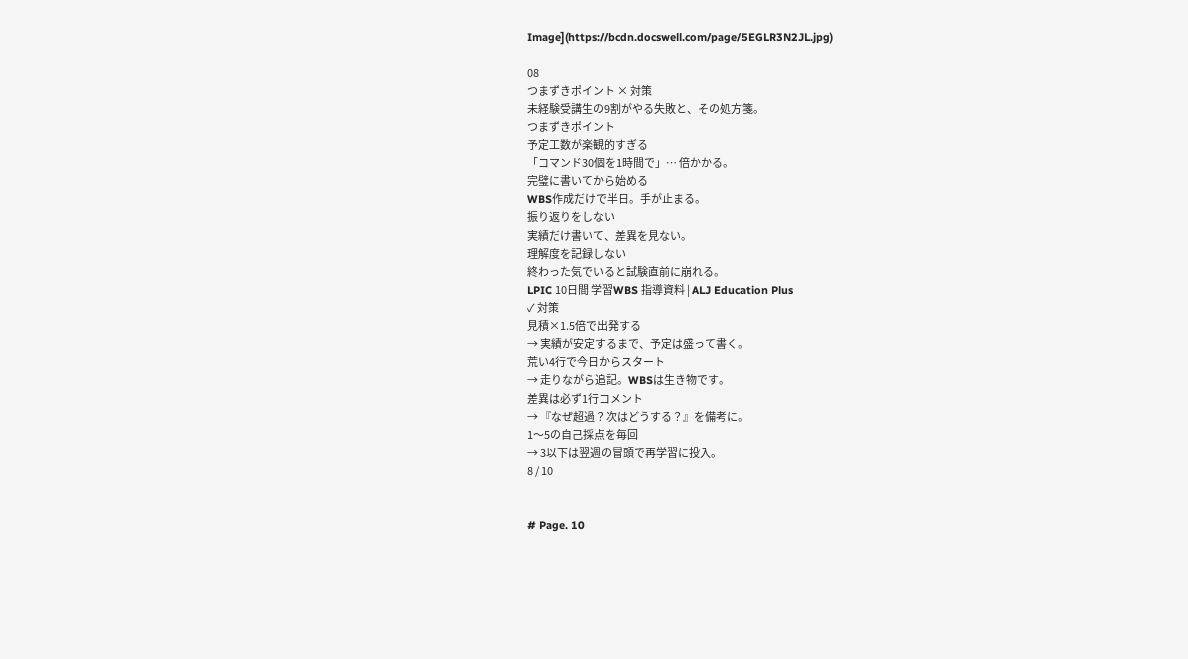Image](https://bcdn.docswell.com/page/5EGLR3N2JL.jpg)

08
つまずきポイント × 対策
未経験受講生の9割がやる失敗と、その処方箋。
つまずきポイント
予定工数が楽観的すぎる
「コマンド30個を1時間で」… 倍かかる。
完璧に書いてから始める
WBS作成だけで半日。手が止まる。
振り返りをしない
実績だけ書いて、差異を見ない。
理解度を記録しない
終わった気でいると試験直前に崩れる。
LPIC 10日間 学習WBS 指導資料 | ALJ Education Plus
✓ 対策
見積×1.5倍で出発する
→ 実績が安定するまで、予定は盛って書く。
荒い4行で今日からスタート
→ 走りながら追記。WBSは生き物です。
差異は必ず1行コメント
→ 『なぜ超過？次はどうする？』を備考に。
1〜5の自己採点を毎回
→ 3以下は翌週の冒頭で再学習に投入。
8 / 10


# Page. 10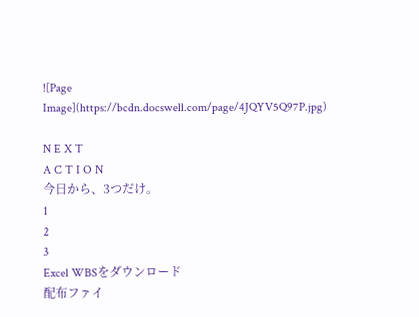![Page Image](https://bcdn.docswell.com/page/4JQYV5Q97P.jpg)

N E X T
A C T I O N
今日から、3つだけ。
1
2
3
Excel WBSをダウンロード
配布ファイ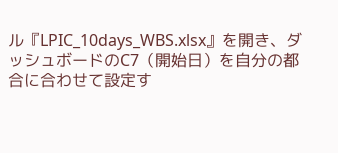ル『LPIC_10days_WBS.xlsx』を開き、ダッシュボードのC7（開始日）を自分の都合に合わせて設定す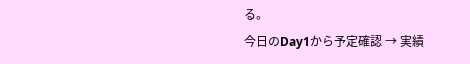る。
今日のDay1から予定確認 → 実績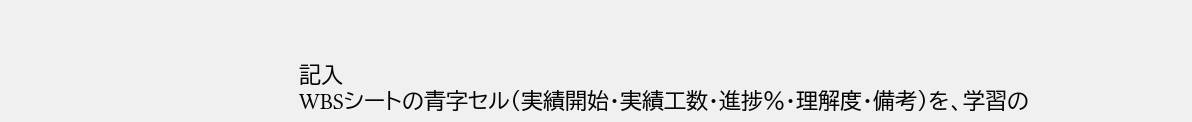記入
WBSシートの青字セル（実績開始・実績工数・進捗%・理解度・備考）を、学習の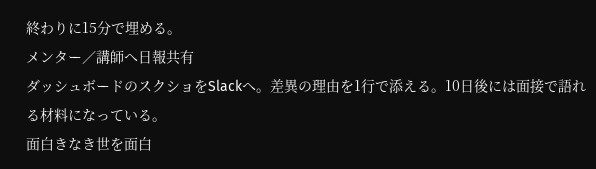終わりに15分で埋める。
メンター／講師へ日報共有
ダッシュボードのスクショをSlackへ。差異の理由を1行で添える。10日後には面接で語れる材料になっている。
面白きなき世を面白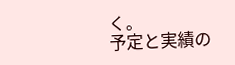く。
予定と実績の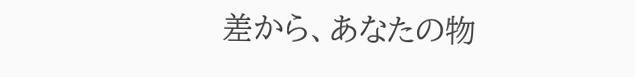差から、あなたの物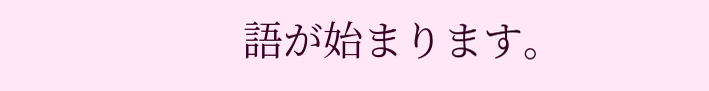語が始まります。